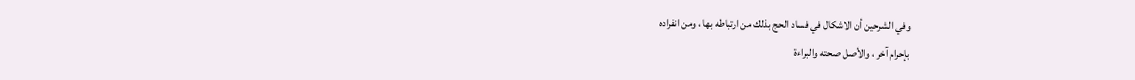وفي الشرحين أن الاشكال في فساد الحج بذلك من ارتباطه بها ، ومن انفراده
بإحرام آخر ، والأصل صحته والبراءة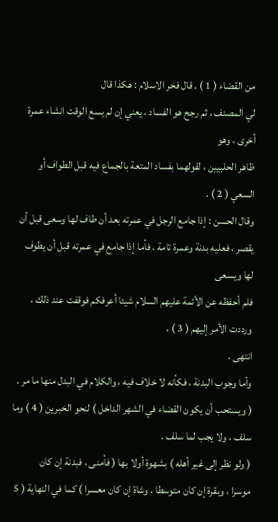من القضاء ( 1 ) . قال فخر الاسلام : هكذا قال
لي المصنف ، ثم رجح هو الفساد ، يعني إن لم يسع الوقت انشاء عمرة أخرى ، وهو
ظاهر الحلبيين ، لقولهما بفساد المتعة بالجماع فيه قبل الطواف أو السعي ( 2 ) .
وقال الحسن : إذا جامع الرجل في عمرته بعد أن طاف لها وسعى قبل أن
يقصر ، فعليه بدنة وعمرة تامة ، فأما إذا جامع في عمرته قبل أن يطوف لها ويسعى
فلم أحفظه عن الأئمة عليهم السلام شيئا أعرفكم فوقفت عند ذلك ، ورددت الأمر إليهم ( 3 ) ،
انتهى .
وأما وجوب البدنة ، فكأنه لا خلاف فيه ، والكلام في البدل منها ما مر .
( ويستحب أن يكون القضاء في الشهر الداخل ) لنحو الخبرين ( 4 ) وما
سلف ، ولا يجب لما سلف .
( ولو نظر إلى غير أهله ) بشهوة أولا بها ( فأمنى ، فبدنة إن كان
موسرا ، وبقرة إن كان متوسطا ، وشاة إن كان معسرا ) كما في النهاية ( 5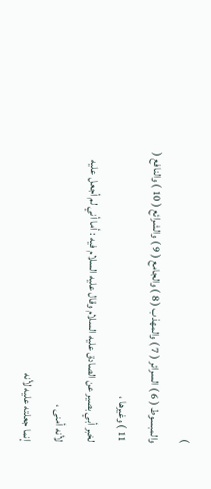)
والمبسوط ( 6 ) السرائر ( 7 ) والمهذب ( 8 ) والجامع ( 9 ) والشرائع ( 10 ) والنافع ( 11 ) وغيرها ،
لخبر أبي بصير عن الصادق عليه السلام وقال عليه السلام فيه : أما أني لم أجعل عليه لأنه أمنى ،
إنما جعلته عليه لأنه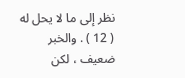نظر إلى ما لا يحل له ( 12 ) . والخبر ضعيف ، لكن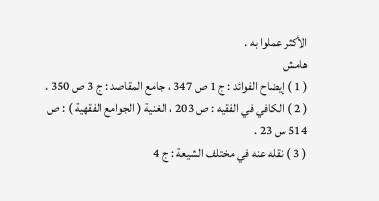الأكثر عملوا به .
هامش
( 1 ) إيضاح الفوائد : ج 1 ص 347 ، جامع المقاصد : ج 3 ص 350 .
( 2 ) الكافي في الفقيه : ص 203 ، الغنية ( الجوامع الفقهية ) : ص 514 س 23 .
( 3 ) نقله عنه في مختلف الشيعة : ج 4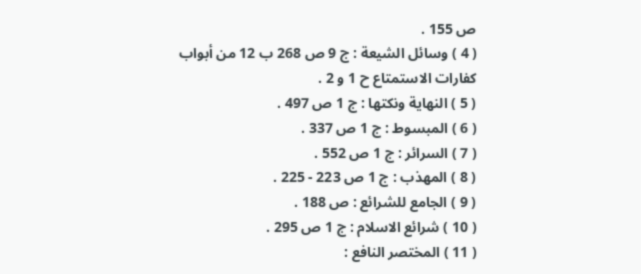ص 155 .
( 4 ) وسائل الشيعة : ج 9 ص 268 ب 12 من أبواب كفارات الاستمتاع ح 1 و 2 .
( 5 ) النهاية ونكتها : ج 1 ص 497 .
( 6 ) المبسوط : ج 1 ص 337 .
( 7 ) السرائر : ج 1 ص 552 .
( 8 ) المهذب : ج 1 ص 223 - 225 .
( 9 ) الجامع للشرائع : ص 188 .
( 10 ) شرائع الاسلام : ج 1 ص 295 .
( 11 ) المختصر النافع :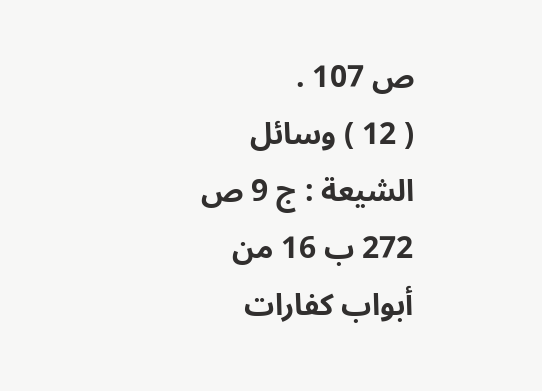ص 107 .
( 12 ) وسائل الشيعة : ج 9 ص 272 ب 16 من أبواب كفارات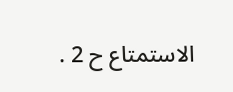الاستمتاع ح 2 .